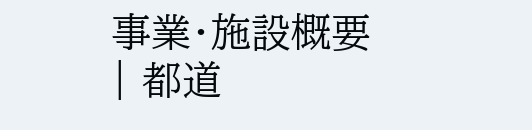事業・施設概要
| 都道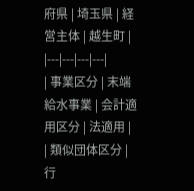府県 | 埼玉県 | 経営主体 | 越生町 |
|---|---|---|---|
| 事業区分 | 末端給水事業 | 会計適用区分 | 法適用 |
| 類似団体区分 | 行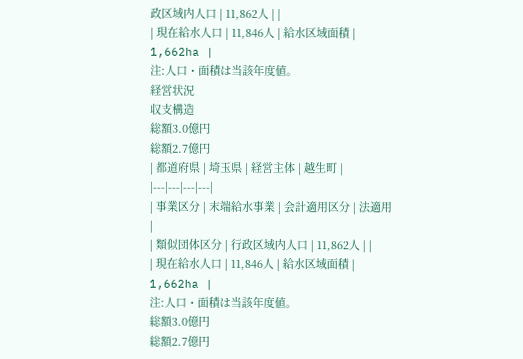政区域内人口 | 11,862人 | |
| 現在給水人口 | 11,846人 | 給水区域面積 | 1,662ha |
注:人口・面積は当該年度値。
経営状況
収支構造
総額3.0億円
総額2.7億円
| 都道府県 | 埼玉県 | 経営主体 | 越生町 |
|---|---|---|---|
| 事業区分 | 末端給水事業 | 会計適用区分 | 法適用 |
| 類似団体区分 | 行政区域内人口 | 11,862人 | |
| 現在給水人口 | 11,846人 | 給水区域面積 | 1,662ha |
注:人口・面積は当該年度値。
総額3.0億円
総額2.7億円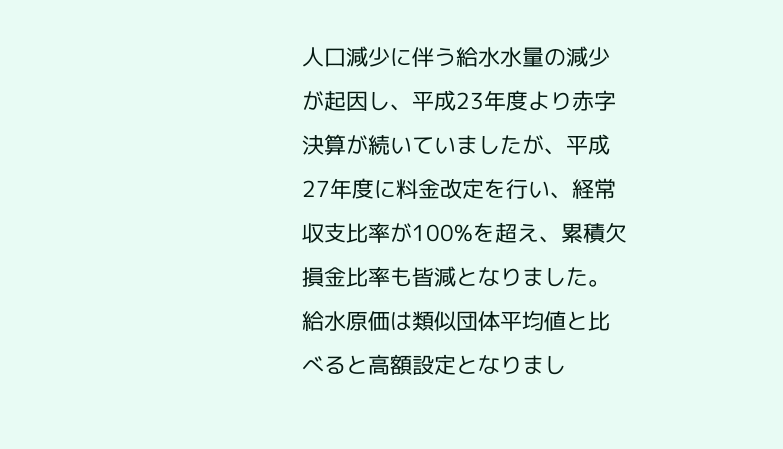人口減少に伴う給水水量の減少が起因し、平成23年度より赤字決算が続いていましたが、平成27年度に料金改定を行い、経常収支比率が100%を超え、累積欠損金比率も皆減となりました。給水原価は類似団体平均値と比べると高額設定となりまし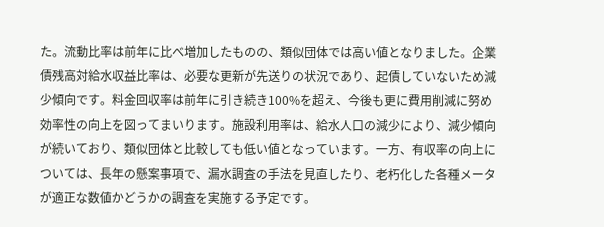た。流動比率は前年に比べ増加したものの、類似団体では高い値となりました。企業債残高対給水収益比率は、必要な更新が先送りの状況であり、起債していないため減少傾向です。料金回収率は前年に引き続き100%を超え、今後も更に費用削減に努め効率性の向上を図ってまいります。施設利用率は、給水人口の減少により、減少傾向が続いており、類似団体と比較しても低い値となっています。一方、有収率の向上については、長年の懸案事項で、漏水調査の手法を見直したり、老朽化した各種メータが適正な数値かどうかの調査を実施する予定です。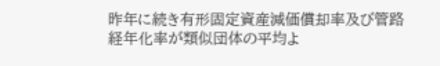昨年に続き有形固定資産減価償却率及び管路経年化率が類似団体の平均よ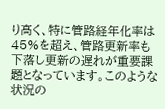り高く、特に管路経年化率は45%を超え、管路更新率も下落し更新の遅れが重要課題となっています。このような状況の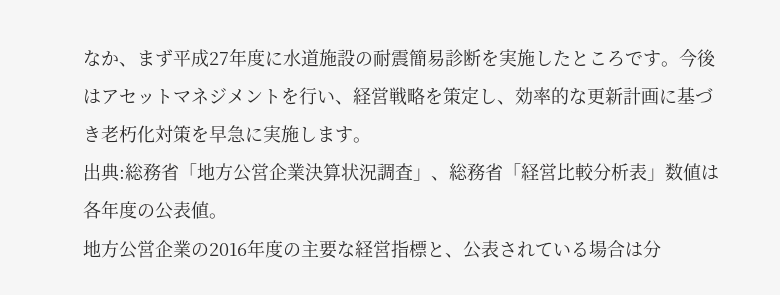なか、まず平成27年度に水道施設の耐震簡易診断を実施したところです。今後はアセットマネジメントを行い、経営戦略を策定し、効率的な更新計画に基づき老朽化対策を早急に実施します。
出典:総務省「地方公営企業決算状況調査」、総務省「経営比較分析表」数値は各年度の公表値。
地方公営企業の2016年度の主要な経営指標と、公表されている場合は分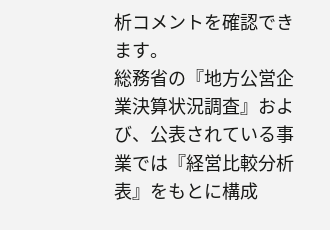析コメントを確認できます。
総務省の『地方公営企業決算状況調査』および、公表されている事業では『経営比較分析表』をもとに構成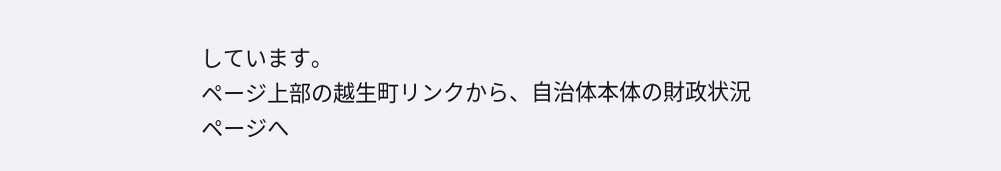しています。
ページ上部の越生町リンクから、自治体本体の財政状況ページへ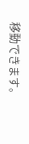移動できます。